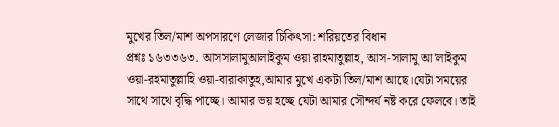মুখের তিল/মাশ অপসারণে লেজার চিকিৎসা: শরিয়তের বিধান
প্রশ্নঃ ১৬৩৩৬৩. আসসালামুআলাইকুম ওয়া রাহমাতুল্লাহ, আস-সালামু আ'লাইকুম ওয়া-রহমাতুল্লাহি ওয়া-বারাকাতুহ,আমার মুখে একটা তিল/মাশ আছে।যেটা সময়ের সাথে সাথে বৃদ্ধি পাচ্ছে। আমার ভয় হচ্ছে যেটা আমার সৌন্দর্য নষ্ট করে ফেলবে। তাই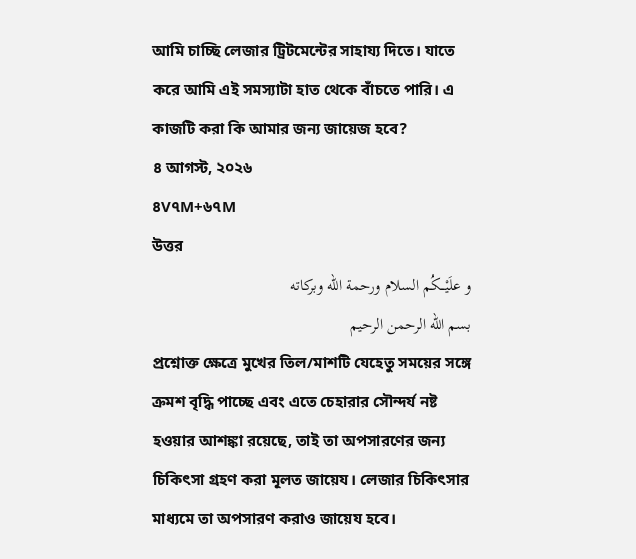আমি চাচ্ছি লেজার ট্রিটমেন্টের সাহায্য দিতে। যাতে করে আমি এই সমস্যাটা হাত থেকে বাঁচতে পারি। এ কাজটি করা কি আমার জন্য জায়েজ হবে?
৪ আগস্ট, ২০২৬
৪V৭M+৬৭M
উত্তর
و علَيْـــكُم السلام ورحمة الله وبركاته
بسم الله الرحمن الرحيم
প্রশ্নোক্ত ক্ষেত্রে মুখের তিল/মাশটি যেহেতু সময়ের সঙ্গে ক্রমশ বৃদ্ধি পাচ্ছে এবং এতে চেহারার সৌন্দর্য নষ্ট হওয়ার আশঙ্কা রয়েছে, তাই তা অপসারণের জন্য চিকিৎসা গ্রহণ করা মূলত জায়েয। লেজার চিকিৎসার মাধ্যমে তা অপসারণ করাও জায়েয হবে।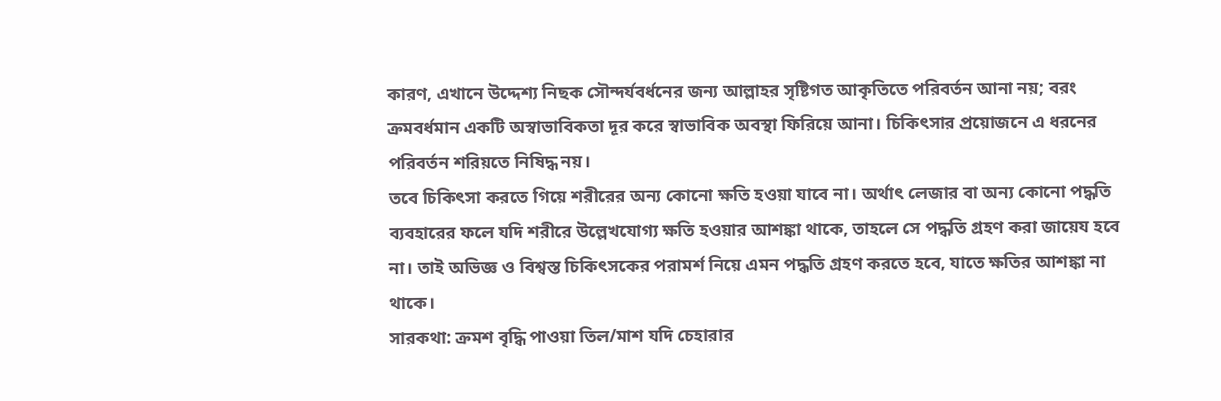কারণ, এখানে উদ্দেশ্য নিছক সৌন্দর্যবর্ধনের জন্য আল্লাহর সৃষ্টিগত আকৃতিতে পরিবর্তন আনা নয়; বরং ক্রমবর্ধমান একটি অস্বাভাবিকতা দূর করে স্বাভাবিক অবস্থা ফিরিয়ে আনা। চিকিৎসার প্রয়োজনে এ ধরনের পরিবর্তন শরিয়তে নিষিদ্ধ নয়।
তবে চিকিৎসা করতে গিয়ে শরীরের অন্য কোনো ক্ষতি হওয়া যাবে না। অর্থাৎ লেজার বা অন্য কোনো পদ্ধতি ব্যবহারের ফলে যদি শরীরে উল্লেখযোগ্য ক্ষতি হওয়ার আশঙ্কা থাকে, তাহলে সে পদ্ধতি গ্রহণ করা জায়েয হবে না। তাই অভিজ্ঞ ও বিশ্বস্ত চিকিৎসকের পরামর্শ নিয়ে এমন পদ্ধতি গ্রহণ করতে হবে, যাতে ক্ষতির আশঙ্কা না থাকে।
সারকথা: ক্রমশ বৃদ্ধি পাওয়া তিল/মাশ যদি চেহারার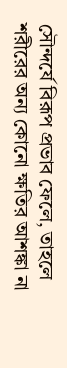সৌন্দর্যে বিরূপ প্রভাব ফেলে, তাহলে শরীরের অন্য কোনো ক্ষতির আশঙ্কা না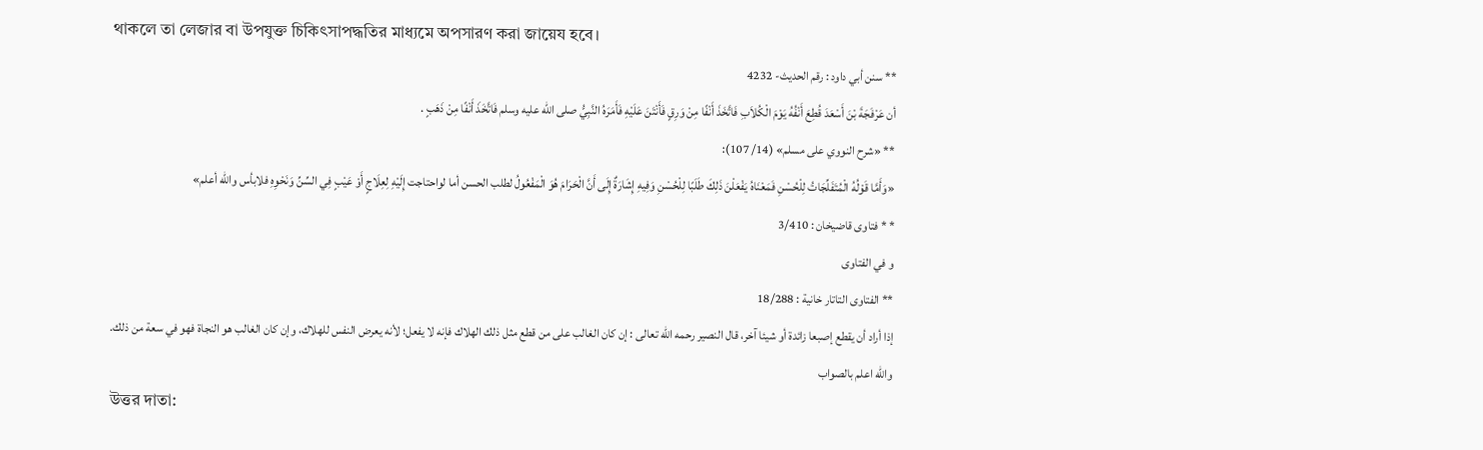থাকলে তা লেজার বা উপযুক্ত চিকিৎসাপদ্ধতির মাধ্যমে অপসারণ করা জায়েয হবে।
** سنن أبي داود : رقم الحديث- 4232
أن عَرْفَجَةَ بْنَ أَسْعَدَ قُطِعَ أَنْفُهُ يَوْمَ الْكُلاَبِ فَاتَّخَذَ أَنْفًا مِنْ وَرِقٍ فَأَنْتَنَ عَلَيْهِ فَأَمَرَهُ النَّبِيُّ صلى الله عليه وسلم فَاتَّخَذَ أَنْفًا مِنْ ذَهَبٍ .
** «شرح النووي على مسلم» (14/ 107):
«وَأَمَّا قَوْلُهُ الْمُتَفَلِّجَاتُ لِلْحُسْنِ فَمَعْنَاهُ يَفْعَلْنَ ذَلِكَ طَلَبًا لِلْحُسْنِ وَفِيهِ إِشَارَةٌ إِلَى أَنَّ الْحَرَامَ هُوَ الْمَفْعُولُ لطلب الحسن أما لواحتاجت إِلَيْهِ لِعِلَاجٍ أَوْ عَيْبٍ فِي السِّنِّ وَنَحْوِهِ فلابأس والله أعلم»
* * فتاوى قاضيخان : 3/410
و في الفتاوى
** الفتاوى التاتار خانية : 18/288
إذا أراد أن يقطع إصبعا زائدة أو شيئا آخر، قال النصير رحمه الله تعالى : إن كان الغالب على من قطع مثل ذلك الهلاك فإنه لا يفعل؛ لأنه يعرض النفس للهلاك، وإن كان الغالب هو النجاة فهو في سعة من ذلك.
والله اعلم بالصواب
উত্তর দাতা: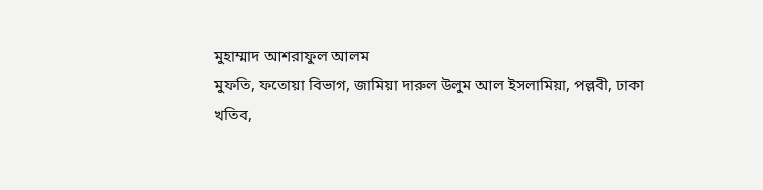মুহাম্মাদ আশরাফুল আলম
মুফতি, ফতোয়া বিভাগ, জামিয়া দারুল উলুম আল ইসলামিয়া, পল্লবী, ঢাকা
খতিব,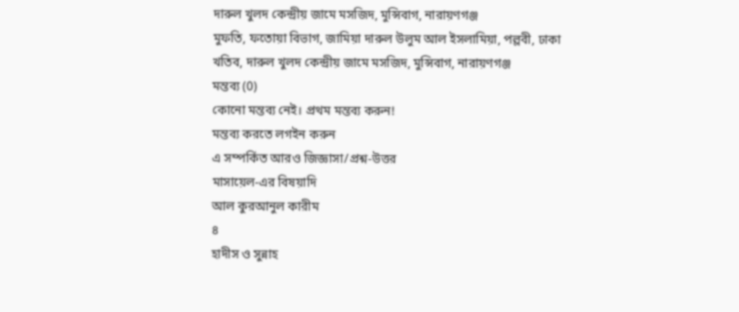দারুল খুলদ কেন্দ্রীয় জামে মসজিদ, মুন্সিবাগ, নারায়ণগঞ্জ
মুফতি, ফতোয়া বিভাগ, জামিয়া দারুল উলুম আল ইসলামিয়া, পল্লবী, ঢাকা
খতিব, দারুল খুলদ কেন্দ্রীয় জামে মসজিদ, মুন্সিবাগ, নারায়ণগঞ্জ
মন্তব্য (0)
কোনো মন্তব্য নেই। প্রথম মন্তব্য করুন!
মন্তব্য করতে লগইন করুন
এ সম্পর্কিত আরও জিজ্ঞাসা/প্রশ্ন-উত্তর
মাসায়েল-এর বিষয়াদি
আল কুরআনুল কারীম
৪
হাদীস ও সুন্নাহ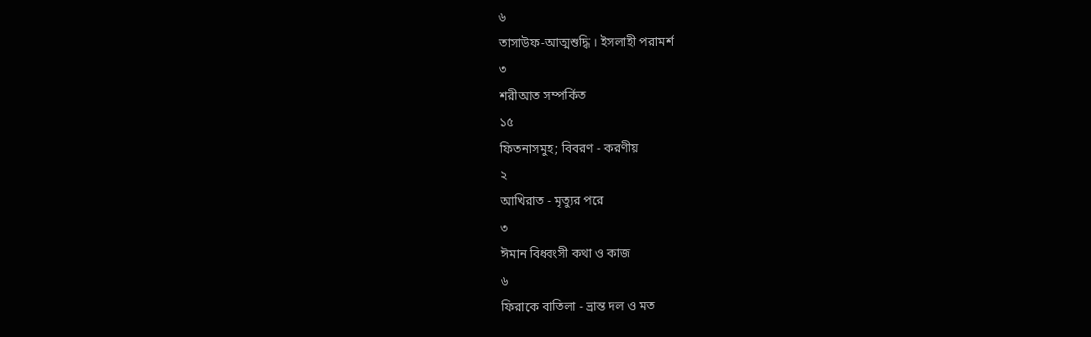৬
তাসাউফ-আত্মশুদ্ধি । ইসলাহী পরামর্শ
৩
শরীআত সম্পর্কিত
১৫
ফিতনাসমুহ; বিবরণ - করণীয়
২
আখিরাত - মৃত্যুর পরে
৩
ঈমান বিধ্বংসী কথা ও কাজ
৬
ফিরাকে বাতিলা - ভ্রান্ত দল ও মত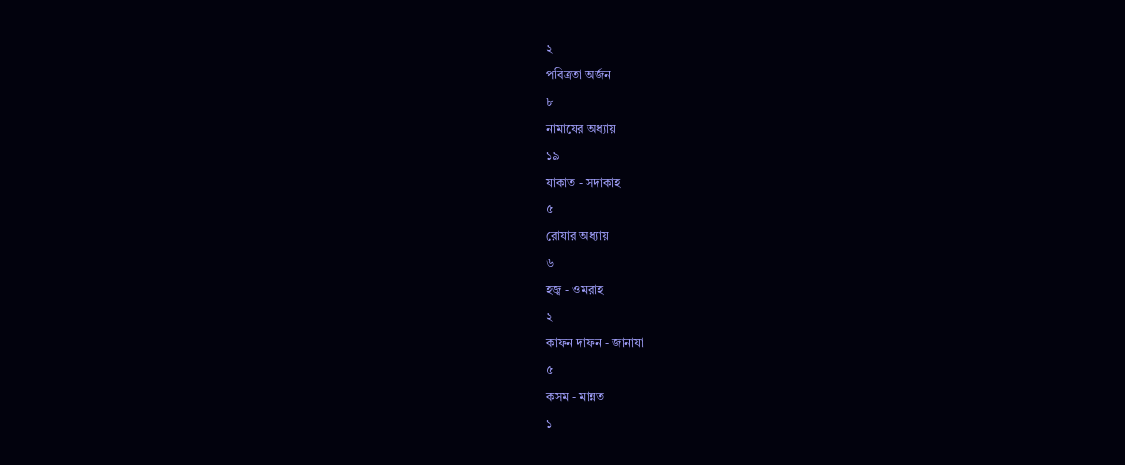২
পবিত্রতা অর্জন
৮
নামাযের অধ্যায়
১৯
যাকাত - সদাকাহ
৫
রোযার অধ্যায়
৬
হজ্ব - ওমরাহ
২
কাফন দাফন - জানাযা
৫
কসম - মান্নত
১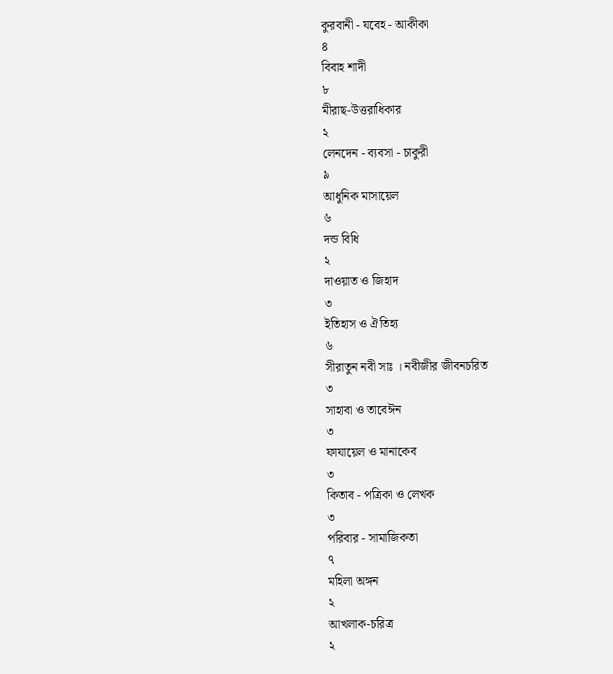কুরবানী - যবেহ - আকীকা
৪
বিবাহ শাদী
৮
মীরাছ-উত্তরাধিকার
২
লেনদেন - ব্যবসা - চাকুরী
৯
আধুনিক মাসায়েল
৬
দন্ড বিধি
২
দাওয়াত ও জিহাদ
৩
ইতিহাস ও ঐতিহ্য
৬
সীরাতুন নবী সাঃ । নবীজীর জীবনচরিত
৩
সাহাবা ও তাবেঈন
৩
ফাযায়েল ও মানাকেব
৩
কিতাব - পত্রিকা ও লেখক
৩
পরিবার - সামাজিকতা
৭
মহিলা অঙ্গন
২
আখলাক-চরিত্র
২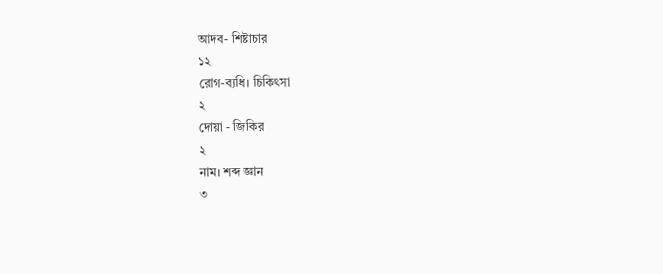আদব- শিষ্টাচার
১২
রোগ-ব্যধি। চিকিৎসা
২
দোয়া - জিকির
২
নাম। শব্দ জ্ঞান
৩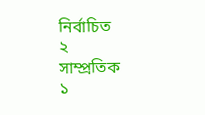নির্বাচিত
২
সাম্প্রতিক
১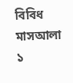বিবিধ মাসআলা
১